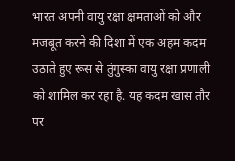भारत अपनी वायु रक्षा क्षमताओं को और मजबूत करने की दिशा में एक अहम कदम उठाते हुए रूस से तुंगुस्का वायु रक्षा प्रणाली को शामिल कर रहा है. यह कदम खास तौर पर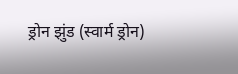ड्रोन झुंड (स्वार्म ड्रोन)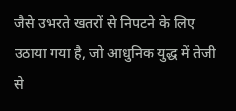जैसे उभरते खतरों से निपटने के लिए उठाया गया है, जो आधुनिक युद्ध में तेजी से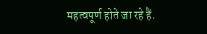महत्वपूर्ण होते जा रहे हैं.